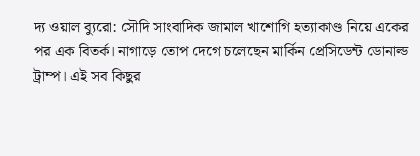দ্য ওয়াল ব্যুরো: সৌদি সাংবাদিক জামাল খাশোগি হত্যাকাণ্ড নিয়ে একের পর এক বিতর্ক। নাগাড়ে তোপ দেগে চলেছেন মার্কিন প্রেসিডেন্ট ডোনাল্ড ট্রাম্প। এই সব কিছুর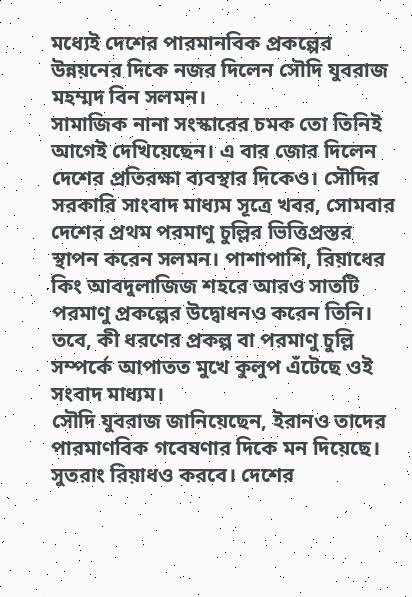মধ্যেই দেশের পারমানবিক প্রকল্পের উন্নয়নের দিকে নজর দিলেন সৌদি যুবরাজ মহম্মদ বিন সলমন।
সামাজিক নানা সংস্কারের চমক তো তিনিই আগেই দেখিয়েছেন। এ বার জোর দিলেন দেশের প্রতিরক্ষা ব্যবস্থার দিকেও। সৌদির সরকারি সাংবাদ মাধ্যম সূত্রে খবর, সোমবার দেশের প্রথম পরমাণু চুল্লির ভিত্তিপ্রস্তর স্থাপন করেন সলমন। পাশাপাশি, রিয়াধের কিং আবদুলাজিজ শহরে আরও সাতটি পরমাণু প্রকল্পের উদ্বোধনও করেন তিনি। তবে, কী ধরণের প্রকল্প বা পরমাণু চুল্লি সম্পর্কে আপাতত মুখে কুলুপ এঁটেছে ওই সংবাদ মাধ্যম।
সৌদি যুবরাজ জানিয়েছেন, ইরানও তাদের পারমাণবিক গবেষণার দিকে মন দিয়েছে। সুতরাং রিয়াধও করবে। দেশের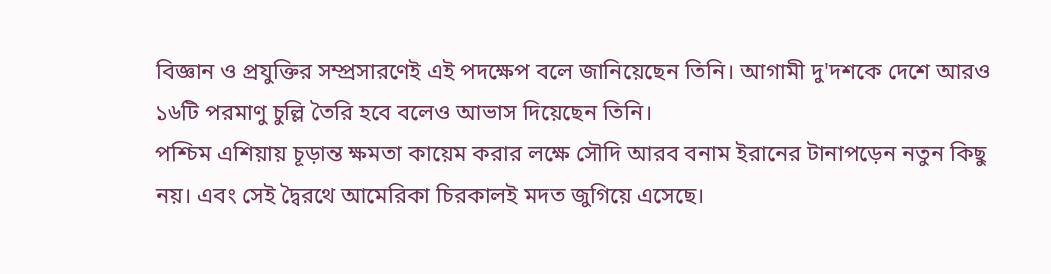বিজ্ঞান ও প্রযুক্তির সম্প্রসারণেই এই পদক্ষেপ বলে জানিয়েছেন তিনি। আগামী দু'দশকে দেশে আরও ১৬টি পরমাণু চুল্লি তৈরি হবে বলেও আভাস দিয়েছেন তিনি।
পশ্চিম এশিয়ায় চূড়ান্ত ক্ষমতা কায়েম করার লক্ষে সৌদি আরব বনাম ইরানের টানাপড়েন নতুন কিছু নয়। এবং সেই দ্বৈরথে আমেরিকা চিরকালই মদত জুগিয়ে এসেছে।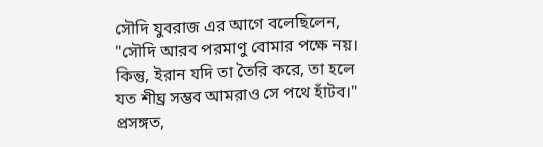সৌদি যুবরাজ এর আগে বলেছিলেন, "সৌদি আরব পরমাণু বোমার পক্ষে নয়। কিন্তু, ইরান যদি তা তৈরি করে, তা হলে যত শীঘ্র সম্ভব আমরাও সে পথে হাঁটব।"
প্রসঙ্গত,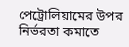পেট্রোলিয়ামের উপর নির্ভরতা কমাতে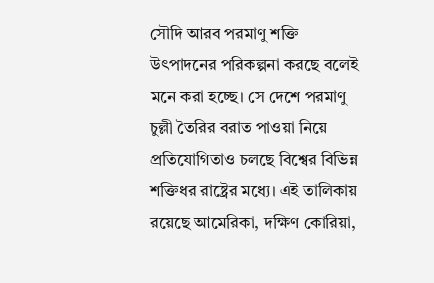সৌদি আরব পরমাণু শক্তি উৎপাদনের পরিকল্পনা করছে বলেই মনে করা হচ্ছে। সে দেশে পরমাণু চুল্লী তৈরির বরাত পাওয়া নিয়ে প্রতিযোগিতাও চলছে বিশ্বের বিভিন্ন শক্তিধর রাষ্ট্রের মধ্যে। এই তালিকায় রয়েছে আমেরিকা, দক্ষিণ কোরিয়া,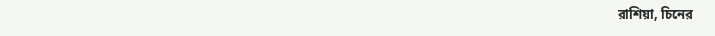রাশিয়া, চিনের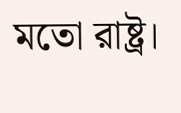মতো রাষ্ট্র।